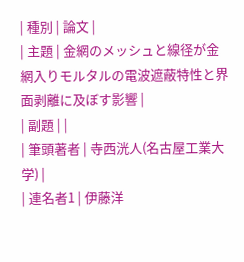| 種別 | 論文 |
| 主題 | 金網のメッシュと線径が金網入りモルタルの電波遮蔽特性と界面剥離に及ぼす影響 |
| 副題 | |
| 筆頭著者 | 寺西洸人(名古屋工業大学) |
| 連名者1 | 伊藤洋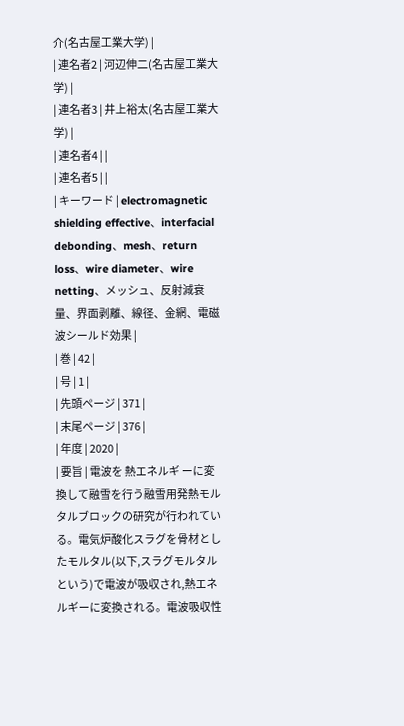介(名古屋工業大学) |
| 連名者2 | 河辺伸二(名古屋工業大学) |
| 連名者3 | 井上裕太(名古屋工業大学) |
| 連名者4 | |
| 連名者5 | |
| キーワード | electromagnetic shielding effective、interfacial debonding、mesh、return loss、wire diameter、wire netting、メッシュ、反射減衰量、界面剥離、線径、金網、電磁波シールド効果 |
| 巻 | 42 |
| 号 | 1 |
| 先頭ページ | 371 |
| 末尾ページ | 376 |
| 年度 | 2020 |
| 要旨 | 電波を 熱エネルギ ーに変換して融雪を行う融雪用発熱モルタルブロックの研究が行われている。電気炉酸化スラグを骨材としたモルタル(以下,スラグモルタルという)で電波が吸収され,熱エネルギーに変換される。電波吸収性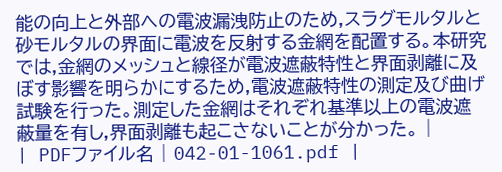能の向上と外部への電波漏洩防止のため,スラグモルタルと砂モルタルの界面に電波を反射する金網を配置する。本研究では,金網のメッシュと線径が電波遮蔽特性と界面剥離に及ぼす影響を明らかにするため,電波遮蔽特性の測定及び曲げ試験を行った。測定した金網はそれぞれ基準以上の電波遮蔽量を有し,界面剥離も起こさないことが分かった。 |
| PDFファイル名 | 042-01-1061.pdf |